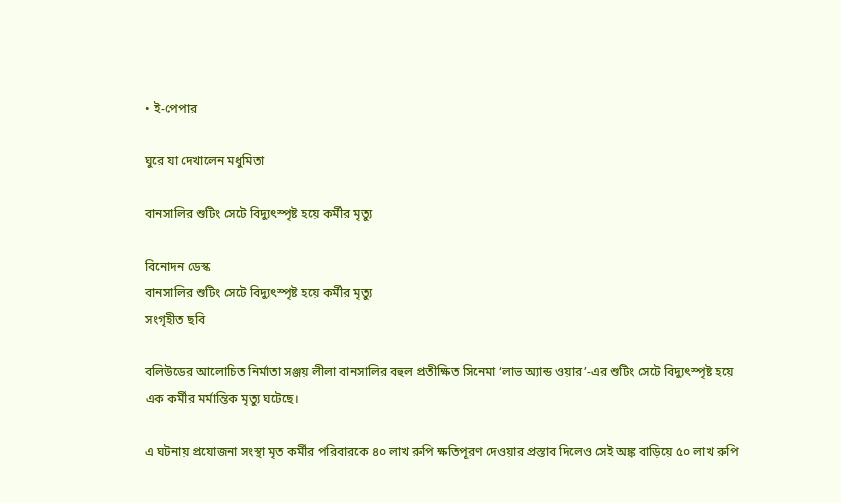• ই-পেপার

ঘুরে যা দেখালেন মধুমিতা

বানসালির শুটিং সেটে বিদ্যুৎস্পৃষ্ট হয়ে কর্মীর মৃত্যু

বিনোদন ডেস্ক
বানসালির শুটিং সেটে বিদ্যুৎস্পৃষ্ট হয়ে কর্মীর মৃত্যু
সংগৃহীত ছবি

বলিউডের আলোচিত নির্মাতা সঞ্জয় লীলা বানসালির বহুল প্রতীক্ষিত সিনেমা ‘লাভ অ্যান্ড ওয়ার’-এর শুটিং সেটে বিদ্যুৎস্পৃষ্ট হয়ে এক কর্মীর মর্মান্তিক মৃত্যু ঘটেছে।

এ ঘটনায় প্রযোজনা সংস্থা মৃত কর্মীর পরিবারকে ৪০ লাখ রুপি ক্ষতিপূরণ দেওয়ার প্রস্তাব দিলেও সেই অঙ্ক বাড়িয়ে ৫০ লাখ রুপি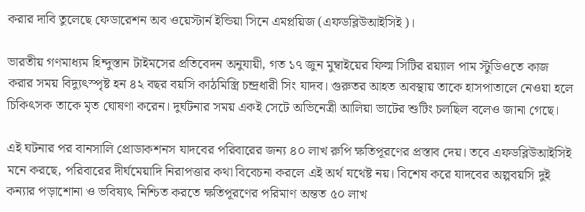করার দাবি তুলেছে ফেডারেশন অব ওয়েস্টার্ন ইন্ডিয়া সিনে এমপ্লয়িজ (এফডব্লিউআইসিই)।

ভারতীয় গণমাধ্যম হিন্দুস্তান টাইমসের প্রতিবেদন অনুযায়ী, গত ১৭ জুন মুম্বাইয়ের ফিল্ম সিটির রয়্যাল পাম স্টুডিওতে কাজ করার সময় বিদ্যুৎস্পৃষ্ট হন ৪২ বছর বয়সি কাঠমিস্ত্রি চন্দ্রধারী সিং যাদব। গুরুতর আহত অবস্থায় তাকে হাসপাতালে নেওয়া হলে চিকিৎসক তাকে মৃত ঘোষণা করেন। দুর্ঘটনার সময় একই সেটে অভিনেত্রী আলিয়া ভাটের শুটিং চলছিল বলেও জানা গেছে।

এই ঘটনার পর বানসালি প্রোডাকশনস যাদবের পরিবারের জন্য ৪০ লাখ রুপি ক্ষতিপূরণের প্রস্তাব দেয়। তবে এফডব্লিউআইসিই মনে করছে, পরিবারের দীর্ঘমেয়াদি নিরাপত্তার কথা বিবেচনা করলে এই অর্থ যথেষ্ট নয়। বিশেষ করে যাদবের অল্পবয়সি দুই কন্যার পড়াশোনা ও ভবিষ্যৎ নিশ্চিত করতে ক্ষতিপূরণের পরিমাণ অন্তত ৫০ লাখ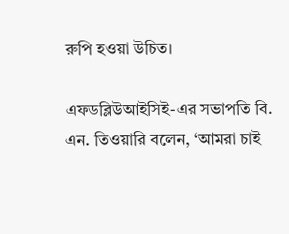রুপি হওয়া উচিত।

এফডব্লিউআইসিই-এর সভাপতি বি. এন. তিওয়ারি বলেন, ‘আমরা চাই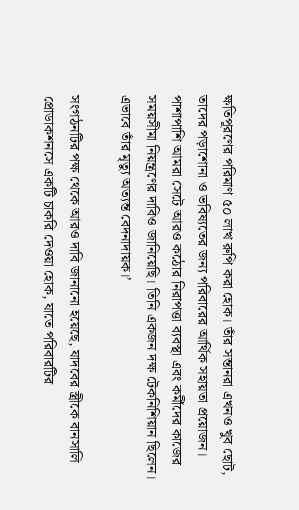ক্ষতিপূরণের পরিমাণ ৫০ লাখ রুপি করা হোক। তাঁর সন্তানরা এখনও খুব ছোট, তাদের পড়াশোনা ও ভবিষ্যতের জন্য পরিবারের আর্থিক সহায়তা প্রয়োজন। পাশাপাশি আমরা সেটে আরও কঠোর নিরাপত্তা ব্যবস্থা এবং কর্মীদের কাজের সময়সীমা নিয়ন্ত্রণের দাবিও জানিয়েছি। তিনি একজন দক্ষ টেকনিশিয়ান ছিলেন। এভাবে তাঁর মৃত্যু অত্যন্ত বেদনাদায়ক।’

সংগঠনটির পক্ষ থেকে আরও দাবি জানানো হয়েছে, যাদবের স্ত্রীকে বানসালি প্রোডাকশনসে একটি চাকরি দেওয়া হোক, যাতে পরিবারটির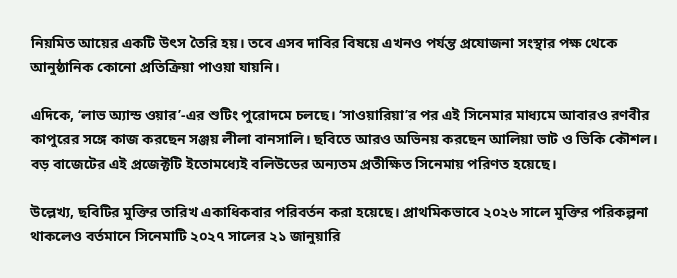নিয়মিত আয়ের একটি উৎস তৈরি হয়। তবে এসব দাবির বিষয়ে এখনও পর্যন্ত প্রযোজনা সংস্থার পক্ষ থেকে আনুষ্ঠানিক কোনো প্রতিক্রিয়া পাওয়া যায়নি।

এদিকে, ‘লাভ অ্যান্ড ওয়ার’-এর শুটিং পুরোদমে চলছে। ‘সাওয়ারিয়া’র পর এই সিনেমার মাধ্যমে আবারও রণবীর কাপুরের সঙ্গে কাজ করছেন সঞ্জয় লীলা বানসালি। ছবিতে আরও অভিনয় করছেন আলিয়া ভাট ও ভিকি কৌশল। বড় বাজেটের এই প্রজেক্টটি ইতোমধ্যেই বলিউডের অন্যতম প্রতীক্ষিত সিনেমায় পরিণত হয়েছে।

উল্লেখ্য, ছবিটির মুক্তির তারিখ একাধিকবার পরিবর্তন করা হয়েছে। প্রাথমিকভাবে ২০২৬ সালে মুক্তির পরিকল্পনা থাকলেও বর্তমানে সিনেমাটি ২০২৭ সালের ২১ জানুয়ারি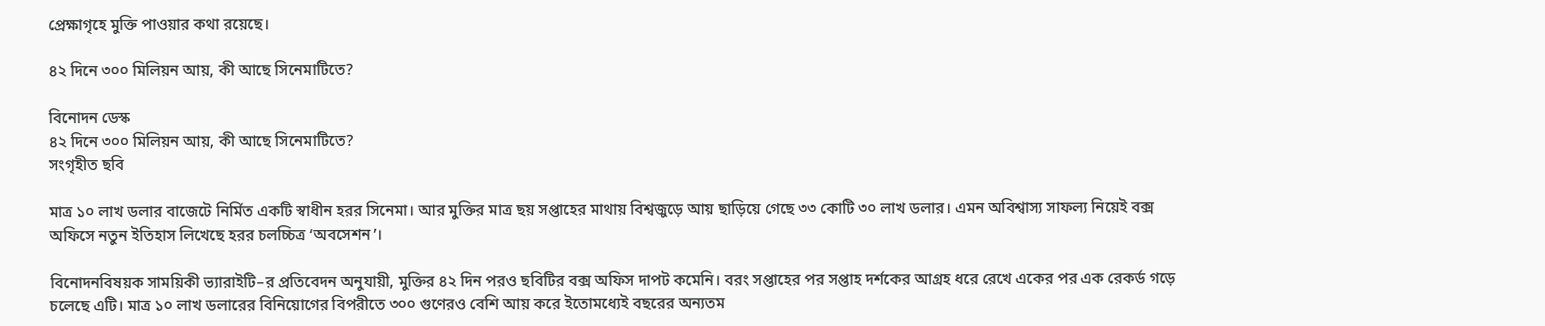প্রেক্ষাগৃহে মুক্তি পাওয়ার কথা রয়েছে।

৪২ দিনে ৩০০ মিলিয়ন আয়, কী আছে সিনেমাটিতে?

বিনোদন ডেস্ক
৪২ দিনে ৩০০ মিলিয়ন আয়, কী আছে সিনেমাটিতে?
সংগৃহীত ছবি

মাত্র ১০ লাখ ডলার বাজেটে নির্মিত একটি স্বাধীন হরর সিনেমা। আর মুক্তির মাত্র ছয় সপ্তাহের মাথায় বিশ্বজুড়ে আয় ছাড়িয়ে গেছে ৩৩ কোটি ৩০ লাখ ডলার। এমন অবিশ্বাস্য সাফল্য নিয়েই বক্স অফিসে নতুন ইতিহাস লিখেছে হরর চলচ্চিত্র ‘অবসেশন’।

বিনোদনবিষয়ক সাময়িকী ভ্যারাইটি–র প্রতিবেদন অনুযায়ী, মুক্তির ৪২ দিন পরও ছবিটির বক্স অফিস দাপট কমেনি। বরং সপ্তাহের পর সপ্তাহ দর্শকের আগ্রহ ধরে রেখে একের পর এক রেকর্ড গড়ে চলেছে এটি। মাত্র ১০ লাখ ডলারের বিনিয়োগের বিপরীতে ৩০০ গুণেরও বেশি আয় করে ইতোমধ্যেই বছরের অন্যতম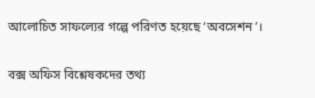আলোচিত সাফল্যের গল্পে পরিণত হয়েছে ‘অবসেশন’।

বক্স অফিস বিশ্লেষকদের তথ্য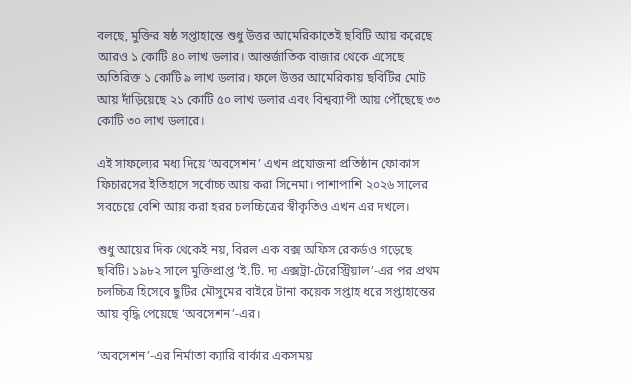বলছে, মুক্তির ষষ্ঠ সপ্তাহান্তে শুধু উত্তর আমেরিকাতেই ছবিটি আয় করেছে আরও ১ কোটি ৪০ লাখ ডলার। আন্তর্জাতিক বাজার থেকে এসেছে অতিরিক্ত ১ কোটি ৯ লাখ ডলার। ফলে উত্তর আমেরিকায় ছবিটির মোট আয় দাঁড়িয়েছে ২১ কোটি ৫০ লাখ ডলার এবং বিশ্বব্যাপী আয় পৌঁছেছে ৩৩ কোটি ৩০ লাখ ডলারে।

এই সাফল্যের মধ্য দিয়ে ‘অবসেশন’ এখন প্রযোজনা প্রতিষ্ঠান ফোকাস ফিচারসের ইতিহাসে সর্বোচ্চ আয় করা সিনেমা। পাশাপাশি ২০২৬ সালের সবচেয়ে বেশি আয় করা হরর চলচ্চিত্রের স্বীকৃতিও এখন এর দখলে।

শুধু আয়ের দিক থেকেই নয়, বিরল এক বক্স অফিস রেকর্ডও গড়েছে ছবিটি। ১৯৮২ সালে মুক্তিপ্রাপ্ত ‘ই.টি. দ্য এক্সট্রা-টেরেস্ট্রিয়াল’-এর পর প্রথম চলচ্চিত্র হিসেবে ছুটির মৌসুমের বাইরে টানা কয়েক সপ্তাহ ধরে সপ্তাহান্তের আয় বৃদ্ধি পেয়েছে ‘অবসেশন’-এর।

‘অবসেশন’-এর নির্মাতা ক্যারি বার্কার একসময়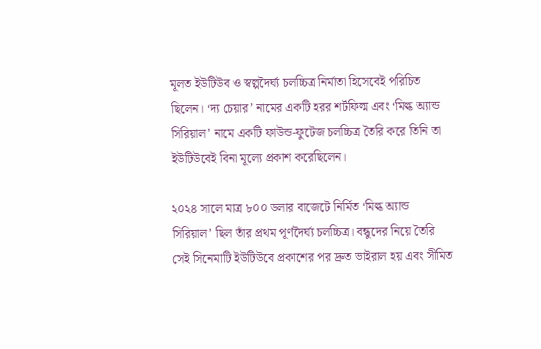মূলত ইউটিউব ও স্বল্পদৈর্ঘ্য চলচ্চিত্র নির্মাতা হিসেবেই পরিচিত ছিলেন। ‘দ্য চেয়ার’ নামের একটি হরর শর্টফিল্ম এবং ‘মিল্ক অ্যান্ড সিরিয়াল’ নামে একটি ফাউন্ড-ফুটেজ চলচ্চিত্র তৈরি করে তিনি তা ইউটিউবেই বিনা মূল্যে প্রকাশ করেছিলেন।

২০২৪ সালে মাত্র ৮০০ ডলার বাজেটে নির্মিত ‘মিল্ক অ্যান্ড সিরিয়াল’ ছিল তাঁর প্রথম পূর্ণদৈর্ঘ্য চলচ্চিত্র। বন্ধুদের নিয়ে তৈরি সেই সিনেমাটি ইউটিউবে প্রকাশের পর দ্রুত ভাইরাল হয় এবং সীমিত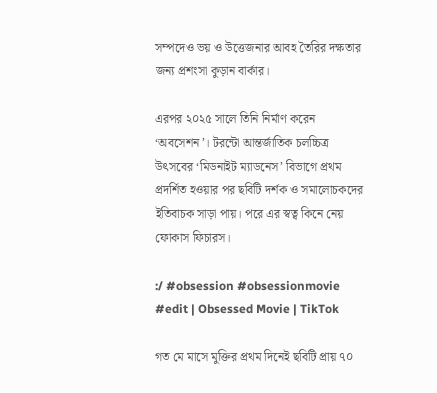সম্পদেও ভয় ও উত্তেজনার আবহ তৈরির দক্ষতার জন্য প্রশংসা কুড়ান বার্কার।

এরপর ২০২৫ সালে তিনি নির্মাণ করেন ‘অবসেশন’। টরন্টো আন্তর্জাতিক চলচ্চিত্র উৎসবের ‘মিডনাইট ম্যাডনেস’ বিভাগে প্রথম প্রদর্শিত হওয়ার পর ছবিটি দর্শক ও সমালোচকদের ইতিবাচক সাড়া পায়। পরে এর স্বত্ব কিনে নেয় ফোকাস ফিচারস।

:/ #obsession #obsessionmovie #edit | Obsessed Movie | TikTok

গত মে মাসে মুক্তির প্রথম দিনেই ছবিটি প্রায় ৭০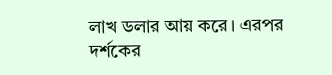লাখ ডলার আয় করে। এরপর দর্শকের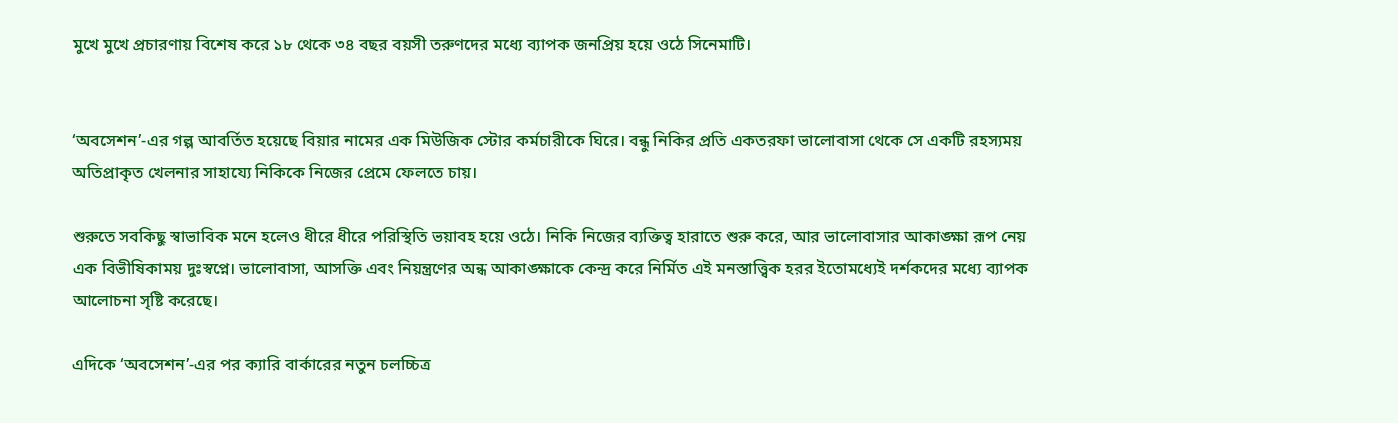মুখে মুখে প্রচারণায় বিশেষ করে ১৮ থেকে ৩৪ বছর বয়সী তরুণদের মধ্যে ব্যাপক জনপ্রিয় হয়ে ওঠে সিনেমাটি।


‘অবসেশন’-এর গল্প আবর্তিত হয়েছে বিয়ার নামের এক মিউজিক স্টোর কর্মচারীকে ঘিরে। বন্ধু নিকির প্রতি একতরফা ভালোবাসা থেকে সে একটি রহস্যময় অতিপ্রাকৃত খেলনার সাহায্যে নিকিকে নিজের প্রেমে ফেলতে চায়।

শুরুতে সবকিছু স্বাভাবিক মনে হলেও ধীরে ধীরে পরিস্থিতি ভয়াবহ হয়ে ওঠে। নিকি নিজের ব্যক্তিত্ব হারাতে শুরু করে, আর ভালোবাসার আকাঙ্ক্ষা রূপ নেয় এক বিভীষিকাময় দুঃস্বপ্নে। ভালোবাসা, আসক্তি এবং নিয়ন্ত্রণের অন্ধ আকাঙ্ক্ষাকে কেন্দ্র করে নির্মিত এই মনস্তাত্ত্বিক হরর ইতোমধ্যেই দর্শকদের মধ্যে ব্যাপক আলোচনা সৃষ্টি করেছে।

এদিকে ‘অবসেশন’-এর পর ক্যারি বার্কারের নতুন চলচ্চিত্র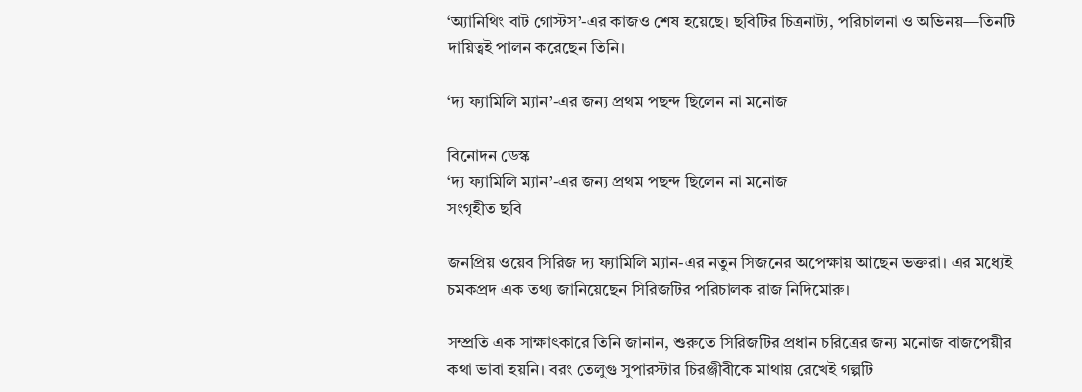‘অ্যানিথিং বাট গোস্টস’-এর কাজও শেষ হয়েছে। ছবিটির চিত্রনাট্য, পরিচালনা ও অভিনয়—তিনটি দায়িত্বই পালন করেছেন তিনি।

‘দ্য ফ্যামিলি ম্যান’-এর জন্য প্রথম পছন্দ ছিলেন না মনোজ

বিনোদন ডেস্ক
‘দ্য ফ্যামিলি ম্যান’-এর জন্য প্রথম পছন্দ ছিলেন না মনোজ
সংগৃহীত ছবি

জনপ্রিয় ওয়েব সিরিজ দ্য ফ্যামিলি ম্যান-এর নতুন সিজনের অপেক্ষায় আছেন ভক্তরা। এর মধ্যেই চমকপ্রদ এক তথ্য জানিয়েছেন সিরিজটির পরিচালক রাজ নিদিমোরু।

সম্প্রতি এক সাক্ষাৎকারে তিনি জানান, শুরুতে সিরিজটির প্রধান চরিত্রের জন্য মনোজ বাজপেয়ীর কথা ভাবা হয়নি। বরং তেলুগু সুপারস্টার চিরঞ্জীবীকে মাথায় রেখেই গল্পটি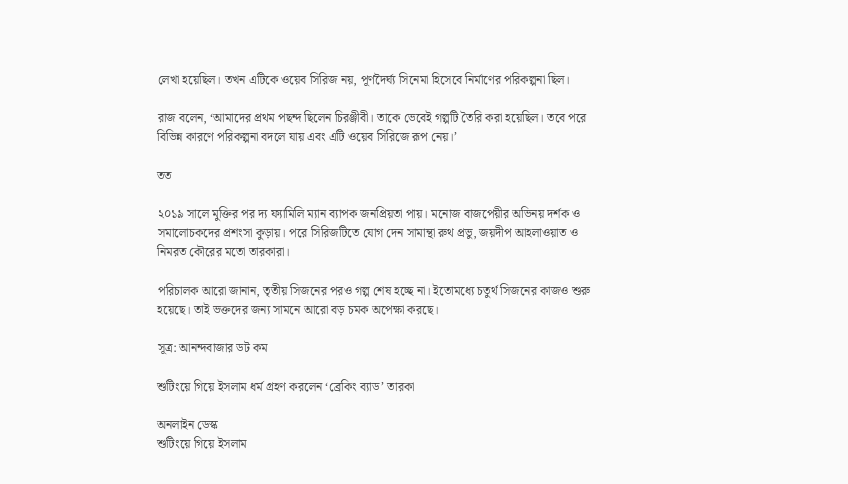লেখা হয়েছিল। তখন এটিকে ওয়েব সিরিজ নয়, পূর্ণদৈর্ঘ্য সিনেমা হিসেবে নির্মাণের পরিকল্পনা ছিল।

রাজ বলেন, ‘আমাদের প্রথম পছন্দ ছিলেন চিরঞ্জীবী। তাকে ভেবেই গল্পটি তৈরি করা হয়েছিল। তবে পরে বিভিন্ন কারণে পরিকল্পনা বদলে যায় এবং এটি ওয়েব সিরিজে রূপ নেয়।’

তত

২০১৯ সালে মুক্তির পর দ্য ফ্যামিলি ম্যান ব্যাপক জনপ্রিয়তা পায়। মনোজ বাজপেয়ীর অভিনয় দর্শক ও সমালোচকদের প্রশংসা কুড়ায়। পরে সিরিজটিতে যোগ দেন সামান্থা রুথ প্রভু, জয়দীপ আহলাওয়াত ও নিমরত কৌরের মতো তারকারা।

পরিচালক আরো জানান, তৃতীয় সিজনের পরও গল্প শেষ হচ্ছে না। ইতোমধ্যে চতুর্থ সিজনের কাজও শুরু হয়েছে। তাই ভক্তদের জন্য সামনে আরো বড় চমক অপেক্ষা করছে।

সূত্র: আনন্দবাজার ডট কম

শুটিংয়ে গিয়ে ইসলাম ধর্ম গ্রহণ করলেন ‘ব্রেকিং ব্যাড’ তারকা

অনলাইন ডেস্ক
শুটিংয়ে গিয়ে ইসলাম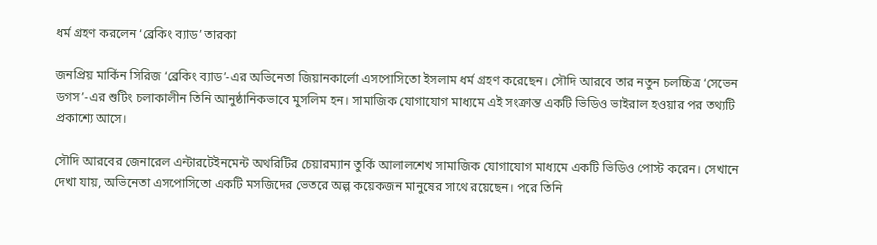ধর্ম গ্রহণ করলেন ‘ব্রেকিং ব্যাড’ তারকা

জনপ্রিয় মার্কিন সিরিজ ‘ব্রেকিং ব্যাড’-এর অভিনেতা জিয়ানকার্লো এসপোসিতো ইসলাম ধর্ম গ্রহণ করেছেন। সৌদি আরবে তার নতুন চলচ্চিত্র ‘সেভেন ডগস’-এর শুটিং চলাকালীন তিনি আনুষ্ঠানিকভাবে মুসলিম হন। সামাজিক যোগাযোগ মাধ্যমে এই সংক্রান্ত একটি ভিডিও ভাইরাল হওয়ার পর তথ্যটি প্রকাশ্যে আসে।

সৌদি আরবের জেনারেল এন্টারটেইনমেন্ট অথরিটির চেয়ারম্যান তুর্কি আলালশেখ সামাজিক যোগাযোগ মাধ্যমে একটি ভিডিও পোস্ট করেন। সেখানে দেখা যায়, অভিনেতা এসপোসিতো একটি মসজিদের ভেতরে অল্প কয়েকজন মানুষের সাথে রয়েছেন। পরে তিনি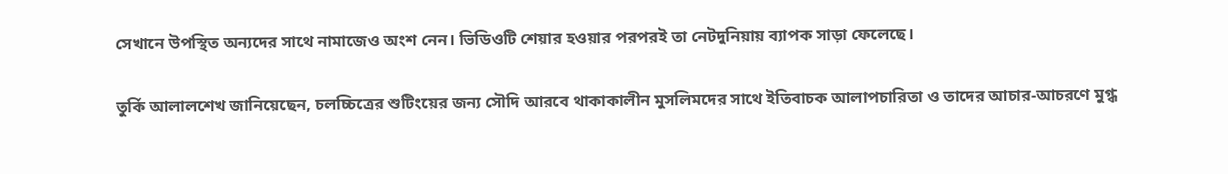সেখানে উপস্থিত অন্যদের সাথে নামাজেও অংশ নেন। ভিডিওটি শেয়ার হওয়ার পরপরই তা নেটদুনিয়ায় ব্যাপক সাড়া ফেলেছে।

তুর্কি আলালশেখ জানিয়েছেন, চলচ্চিত্রের শুটিংয়ের জন্য সৌদি আরবে থাকাকালীন মুসলিমদের সাথে ইতিবাচক আলাপচারিতা ও তাদের আচার-আচরণে মুগ্ধ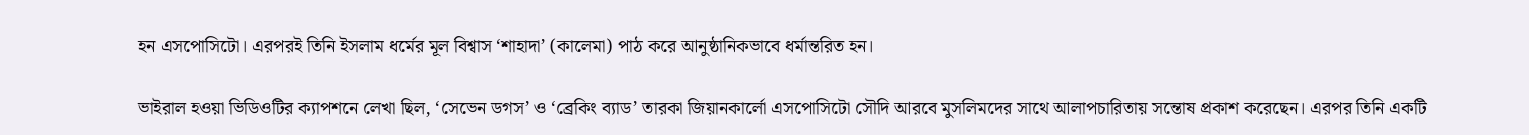হন এসপোসিটো। এরপরই তিনি ইসলাম ধর্মের মূল বিশ্বাস ‘শাহাদা’ (কালেমা) পাঠ করে আনুষ্ঠানিকভাবে ধর্মান্তরিত হন।

ভাইরাল হওয়া ভিডিওটির ক্যাপশনে লেখা ছিল, ‘সেভেন ডগস’ ও ‘ব্রেকিং ব্যাড’ তারকা জিয়ানকার্লো এসপোসিটো সৌদি আরবে মুসলিমদের সাথে আলাপচারিতায় সন্তোষ প্রকাশ করেছেন। এরপর তিনি একটি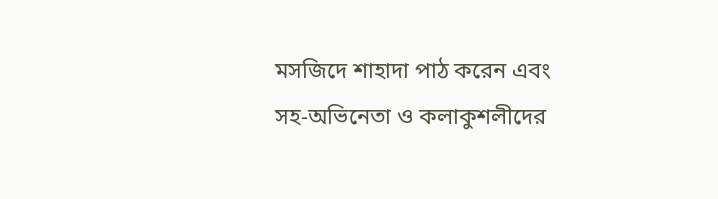মসজিদে শাহাদা পাঠ করেন এবং সহ-অভিনেতা ও কলাকুশলীদের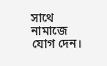সাথে নামাজে যোগ দেন।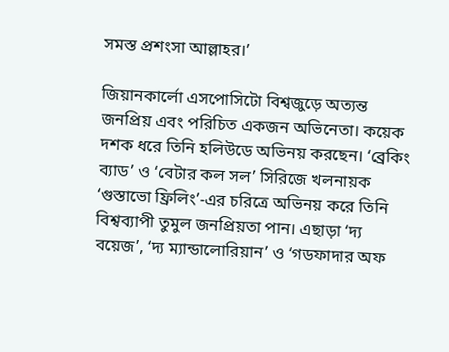সমস্ত প্রশংসা আল্লাহর।’

জিয়ানকার্লো এসপোসিটো বিশ্বজুড়ে অত্যন্ত জনপ্রিয় এবং পরিচিত একজন অভিনেতা। কয়েক দশক ধরে তিনি হলিউডে অভিনয় করছেন। ‘ব্রেকিং ব্যাড’ ও ‘বেটার কল সল’ সিরিজে খলনায়ক ‘গুস্তাভো ফ্রিলিং’-এর চরিত্রে অভিনয় করে তিনি বিশ্বব্যাপী তুমুল জনপ্রিয়তা পান। এছাড়া ‘দ্য বয়েজ’, ‘দ্য ম্যান্ডালোরিয়ান’ ও ‘গডফাদার অফ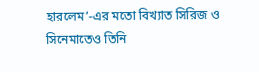হারলেম’-এর মতো বিখ্যাত সিরিজ ও সিনেমাতেও তিনি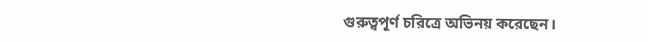গুরুত্বপূর্ণ চরিত্রে অভিনয় করেছেন।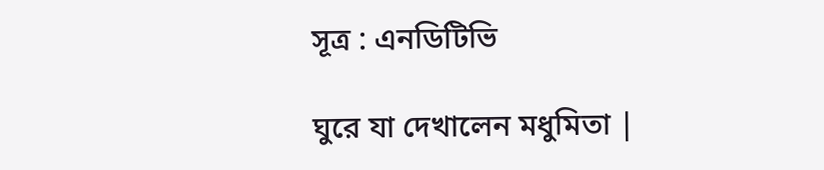সূত্র : এনডিটিভি

ঘুরে যা দেখালেন মধুমিতা |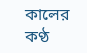কালের কণ্ঠ